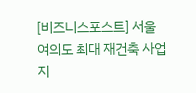[비즈니스포스트] 서울 여의도 최대 재건축 사업지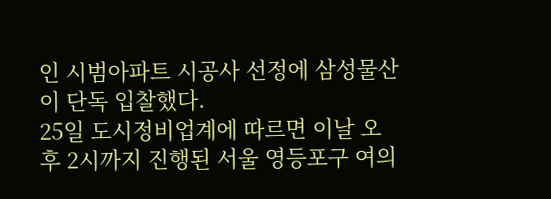인 시범아파트 시공사 선정에 삼성물산이 단독 입찰했다.
25일 도시정비업계에 따르면 이날 오후 2시까지 진행된 서울 영등포구 여의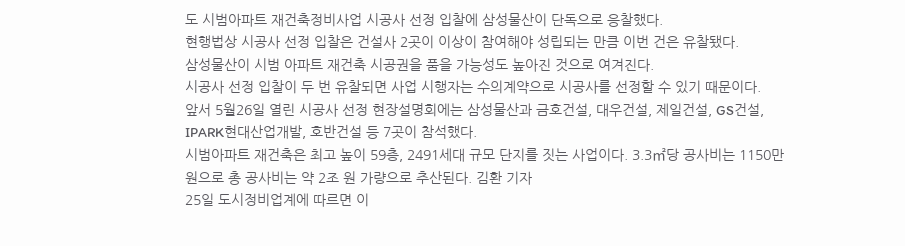도 시범아파트 재건축정비사업 시공사 선정 입찰에 삼성물산이 단독으로 응찰했다.
현행법상 시공사 선정 입찰은 건설사 2곳이 이상이 참여해야 성립되는 만큼 이번 건은 유찰됐다.
삼성물산이 시범 아파트 재건축 시공권을 품을 가능성도 높아진 것으로 여겨진다.
시공사 선정 입찰이 두 번 유찰되면 사업 시행자는 수의계약으로 시공사를 선정할 수 있기 때문이다.
앞서 5월26일 열린 시공사 선정 현장설명회에는 삼성물산과 금호건설, 대우건설, 제일건설, GS건설, IPARK현대산업개발, 호반건설 등 7곳이 참석했다.
시범아파트 재건축은 최고 높이 59층, 2491세대 규모 단지를 짓는 사업이다. 3.3㎡당 공사비는 1150만 원으로 총 공사비는 약 2조 원 가량으로 추산된다. 김환 기자
25일 도시정비업계에 따르면 이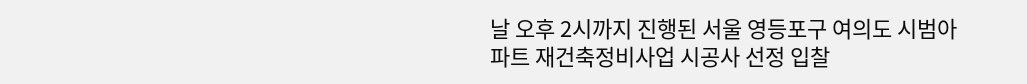날 오후 2시까지 진행된 서울 영등포구 여의도 시범아파트 재건축정비사업 시공사 선정 입찰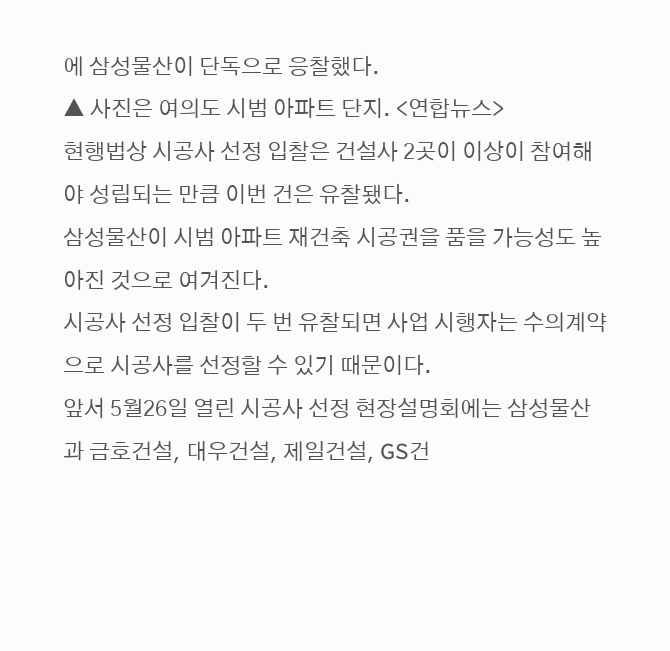에 삼성물산이 단독으로 응찰했다.
▲ 사진은 여의도 시범 아파트 단지. <연합뉴스>
현행법상 시공사 선정 입찰은 건설사 2곳이 이상이 참여해야 성립되는 만큼 이번 건은 유찰됐다.
삼성물산이 시범 아파트 재건축 시공권을 품을 가능성도 높아진 것으로 여겨진다.
시공사 선정 입찰이 두 번 유찰되면 사업 시행자는 수의계약으로 시공사를 선정할 수 있기 때문이다.
앞서 5월26일 열린 시공사 선정 현장설명회에는 삼성물산과 금호건설, 대우건설, 제일건설, GS건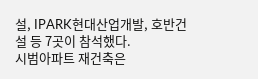설, IPARK현대산업개발, 호반건설 등 7곳이 참석했다.
시범아파트 재건축은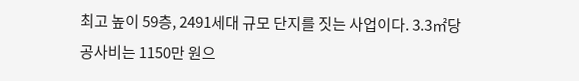최고 높이 59층, 2491세대 규모 단지를 짓는 사업이다. 3.3㎡당 공사비는 1150만 원으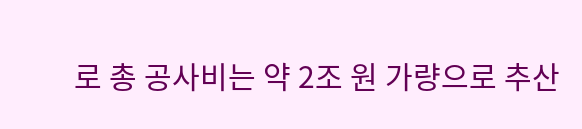로 총 공사비는 약 2조 원 가량으로 추산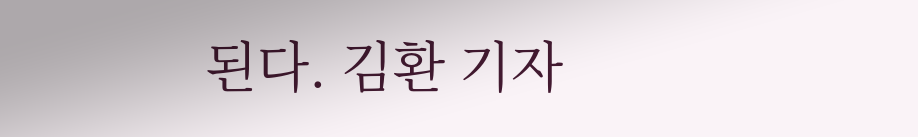된다. 김환 기자